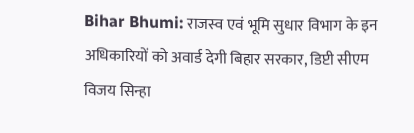Bihar Bhumi: राजस्व एवं भूमि सुधार विभाग के इन अधिकारियों को अवार्ड देगी बिहार सरकार, डिप्टी सीएम विजय सिन्हा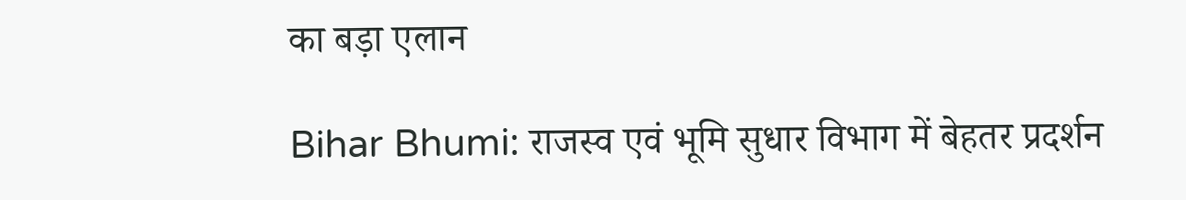का बड़ा एलान

Bihar Bhumi: राजस्व एवं भूमि सुधार विभाग में बेहतर प्रदर्शन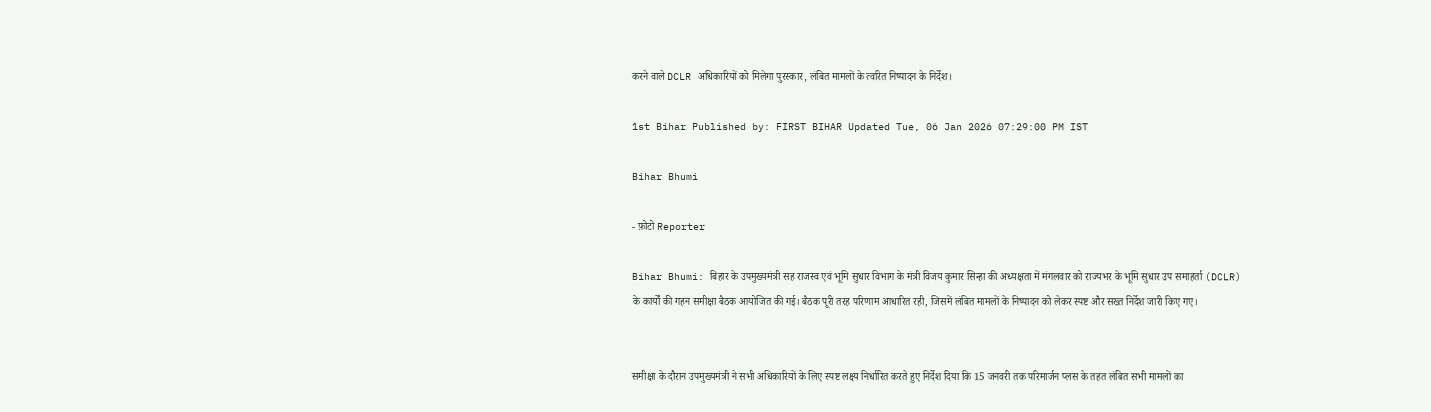करने वाले DCLR अधिकारियों को मिलेगा पुरस्कार, लंबित मामलों के त्वरित निष्पादन के निर्देश।

1st Bihar Published by: FIRST BIHAR Updated Tue, 06 Jan 2026 07:29:00 PM IST

Bihar Bhumi

- फ़ोटो Reporter

Bihar Bhumi: बिहार के उपमुख्यमंत्री सह राजस्व एवं भूमि सुधार विभाग के मंत्री विजय कुमार सिन्हा की अध्यक्षता में मंगलवार को राज्यभर के भूमि सुधार उप समाहर्ता (DCLR) के कार्यों की गहन समीक्षा बैठक आयोजित की गई। बैठक पूरी तरह परिणाम आधारित रही, जिसमें लंबित मामलों के निष्पादन को लेकर स्पष्ट और सख्त निर्देश जारी किए गए।


समीक्षा के दौरान उपमुख्यमंत्री ने सभी अधिकारियों के लिए स्पष्ट लक्ष्य निर्धारित करते हुए निर्देश दिया कि 15 जनवरी तक परिमार्जन प्लस के तहत लंबित सभी मामलों का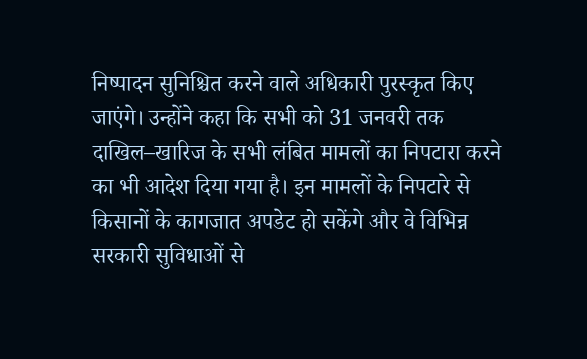निष्पादन सुनिश्चित करने वाले अधिकारी पुरस्कृत किए जाएंगे। उन्होंने कहा कि सभी को 31 जनवरी तक दाखिल–खारिज के सभी लंबित मामलों का निपटारा करने का भी आदेश दिया गया है। इन मामलों के निपटारे से किसानों के कागजात अपडेट हो सकेंगे और वे विभिन्न सरकारी सुविधाओं से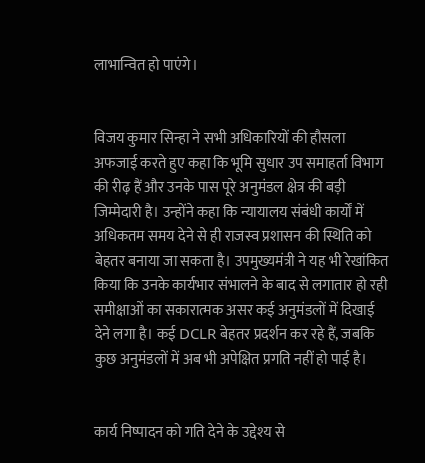लाभान्वित हो पाएंगे।


विजय कुमार सिन्हा ने सभी अधिकारियों की हौसला अफजाई करते हुए कहा कि भूमि सुधार उप समाहर्ता विभाग की रीढ़ हैं और उनके पास पूरे अनुमंडल क्षेत्र की बड़ी जिम्मेदारी है। उन्होंने कहा कि न्यायालय संबंधी कार्यों में अधिकतम समय देने से ही राजस्व प्रशासन की स्थिति को बेहतर बनाया जा सकता है। उपमुख्यमंत्री ने यह भी रेखांकित किया कि उनके कार्यभार संभालने के बाद से लगातार हो रही समीक्षाओं का सकारात्मक असर कई अनुमंडलों में दिखाई देने लगा है। कई DCLR बेहतर प्रदर्शन कर रहे हैं, जबकि कुछ अनुमंडलों में अब भी अपेक्षित प्रगति नहीं हो पाई है।


कार्य निष्पादन को गति देने के उद्देश्य से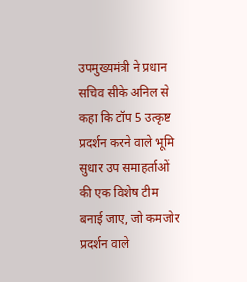उपमुख्यमंत्री ने प्रधान सचिव सीके अनिल से कहा कि टॉप 5 उत्कृष्ट प्रदर्शन करने वाले भूमि सुधार उप समाहर्ताओं की एक विशेष टीम बनाई जाए, जो कमजोर प्रदर्शन वाले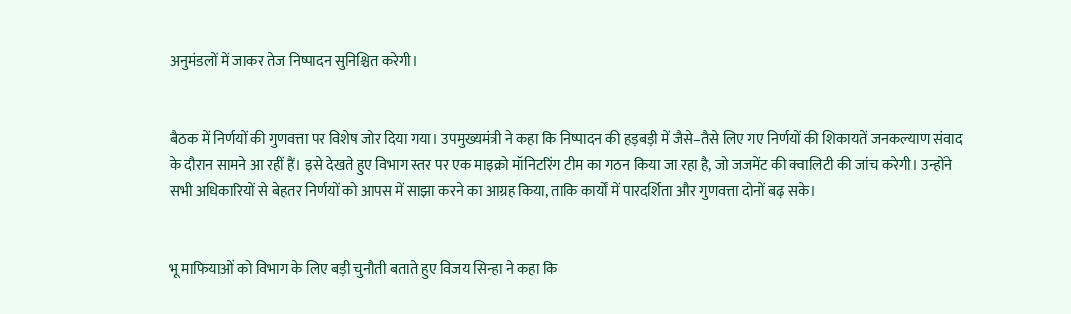अनुमंडलों में जाकर तेज निष्पादन सुनिश्चित करेगी।


बैठक में निर्णयों की गुणवत्ता पर विशेष जोर दिया गया। उपमुख्यमंत्री ने कहा कि निष्पादन की हड़बड़ी में जैसे–तैसे लिए गए निर्णयों की शिकायतें जनकल्याण संवाद के दौरान सामने आ रहीं हैं। इसे देखते हुए विभाग स्तर पर एक माइक्रो मॉनिटरिंग टीम का गठन किया जा रहा है, जो जजमेंट की क्वालिटी की जांच करेगी। उन्होंने सभी अधिकारियों से बेहतर निर्णयों को आपस में साझा करने का आग्रह किया, ताकि कार्यों में पारदर्शिता और गुणवत्ता दोनों बढ़ सके।


भू माफियाओं को विभाग के लिए बड़ी चुनौती बताते हुए विजय सिन्हा ने कहा कि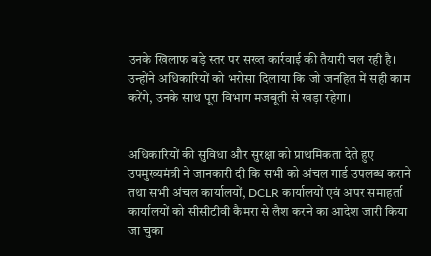उनके खिलाफ बड़े स्तर पर सख्त कार्रवाई की तैयारी चल रही है। उन्होंने अधिकारियों को भरोसा दिलाया कि जो जनहित में सही काम करेंगे, उनके साथ पूरा विभाग मजबूती से खड़ा रहेगा।


अधिकारियों की सुविधा और सुरक्षा को प्राथमिकता देते हुए उपमुख्यमंत्री ने जानकारी दी कि सभी को अंचल गार्ड उपलब्ध कराने तथा सभी अंचल कार्यालयों, DCLR कार्यालयों एवं अपर समाहर्ता कार्यालयों को सीसीटीवी कैमरा से लैश करने का आदेश जारी किया जा चुका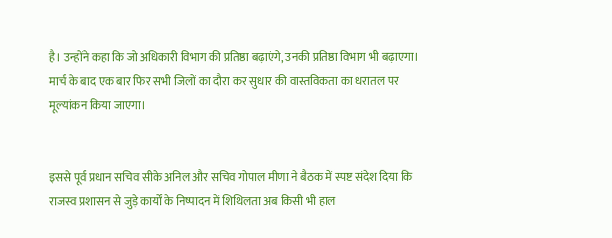है। उन्होंने कहा कि जो अधिकारी विभाग की प्रतिष्ठा बढ़ाएंगे, उनकी प्रतिष्ठा विभाग भी बढ़ाएगा। मार्च के बाद एक बार फिर सभी जिलों का दौरा कर सुधार की वास्तविकता का धरातल पर मूल्यांकन किया जाएगा।


इससे पूर्व प्रधान सचिव सीके अनिल और सचिव गोपाल मीणा ने बैठक में स्पष्ट संदेश दिया कि राजस्व प्रशासन से जुड़े कार्यों के निष्पादन में शिथिलता अब किसी भी हाल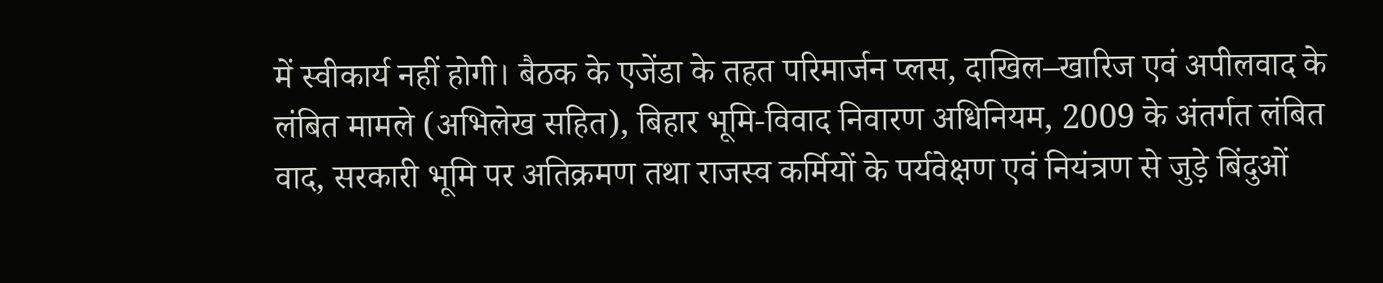में स्वीकार्य नहीं होगी। बैठक के एजेंडा के तहत परिमार्जन प्लस, दाखिल–खारिज एवं अपीलवाद के लंबित मामले (अभिलेख सहित), बिहार भूमि-विवाद निवारण अधिनियम, 2009 के अंतर्गत लंबित वाद, सरकारी भूमि पर अतिक्रमण तथा राजस्व कर्मियों के पर्यवेक्षण एवं नियंत्रण से जुड़े बिंदुओं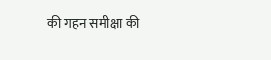की गहन समीक्षा की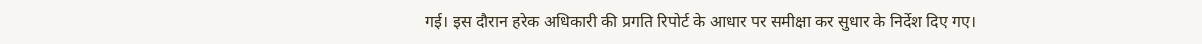गई। इस दौरान हरेक अधिकारी की प्रगति रिपोर्ट के आधार पर समीक्षा कर सुधार के निर्देश दिए गए।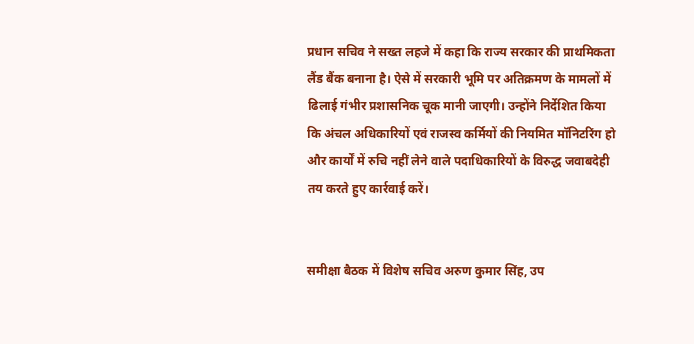प्रधान सचिव ने सख्त लहजे में कहा कि राज्य सरकार की प्राथमिकता लैंड बैंक बनाना है। ऐसे में सरकारी भूमि पर अतिक्रमण के मामलों में ढिलाई गंभीर प्रशासनिक चूक मानी जाएगी। उन्होंने निर्देशित किया कि अंचल अधिकारियों एवं राजस्व कर्मियों की नियमित मॉनिटरिंग हो और कार्यों में रुचि नहीं लेने वाले पदाधिकारियों के विरुद्ध जवाबदेही तय करते हुए कार्रवाई करें।


समीक्षा बैठक में विशेष सचिव अरुण कुमार सिंह, उप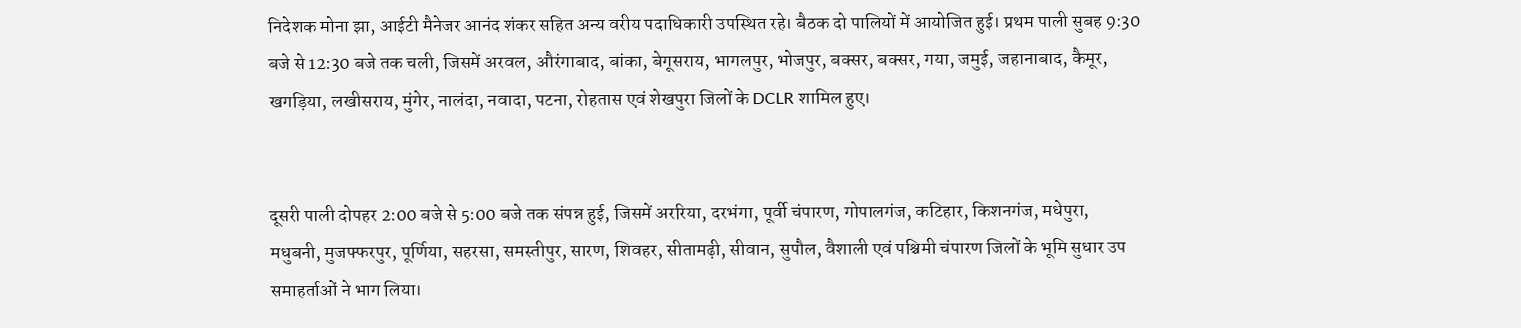निदेशक मोना झा, आईटी मैनेजर आनंद शंकर सहित अन्य वरीय पदाधिकारी उपस्थित रहे। बैठक दो पालियों में आयोजित हुई। प्रथम पाली सुबह 9:30 बजे से 12:30 बजे तक चली, जिसमें अरवल, औरंगाबाद, बांका, बेगूसराय, भागलपुर, भोजपुर, बक्सर, बक्सर, गया, जमुई, जहानाबाद, कैमूर, खगड़िया, लखीसराय, मुंगेर, नालंदा, नवादा, पटना, रोहतास एवं शेखपुरा जिलों के DCLR शामिल हुए।


दूसरी पाली दोपहर 2:00 बजे से 5:00 बजे तक संपन्न हुई, जिसमें अररिया, दरभंगा, पूर्वी चंपारण, गोपालगंज, कटिहार, किशनगंज, मधेपुरा, मधुबनी, मुजफ्फरपुर, पूर्णिया, सहरसा, समस्तीपुर, सारण, शिवहर, सीतामढ़ी, सीवान, सुपौल, वैशाली एवं पश्चिमी चंपारण जिलों के भूमि सुधार उप समाहर्ताओं ने भाग लिया।